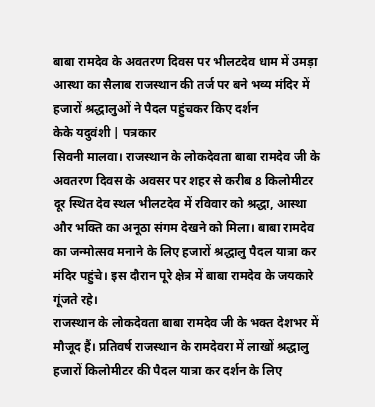बाबा रामदेव के अवतरण दिवस पर भीलटदेव धाम में उमड़ा आस्था का सैलाब राजस्थान की तर्ज पर बने भव्य मंदिर में हजारों श्रद्धालुओं ने पैदल पहुंचकर किए दर्शन
केके यदुवंशी | पत्रकार
सिवनी मालवा। राजस्थान के लोकदेवता बाबा रामदेव जी के अवतरण दिवस के अवसर पर शहर से करीब 8 किलोमीटर दूर स्थित देव स्थल भीलटदेव में रविवार को श्रद्धा, आस्था और भक्ति का अनूठा संगम देखने को मिला। बाबा रामदेव का जन्मोत्सव मनाने के लिए हजारों श्रद्धालु पैदल यात्रा कर मंदिर पहुंचे। इस दौरान पूरे क्षेत्र में बाबा रामदेव के जयकारे गूंजते रहे।
राजस्थान के लोकदेवता बाबा रामदेव जी के भक्त देशभर में मौजूद हैं। प्रतिवर्ष राजस्थान के रामदेवरा में लाखों श्रद्धालु हजारों किलोमीटर की पैदल यात्रा कर दर्शन के लिए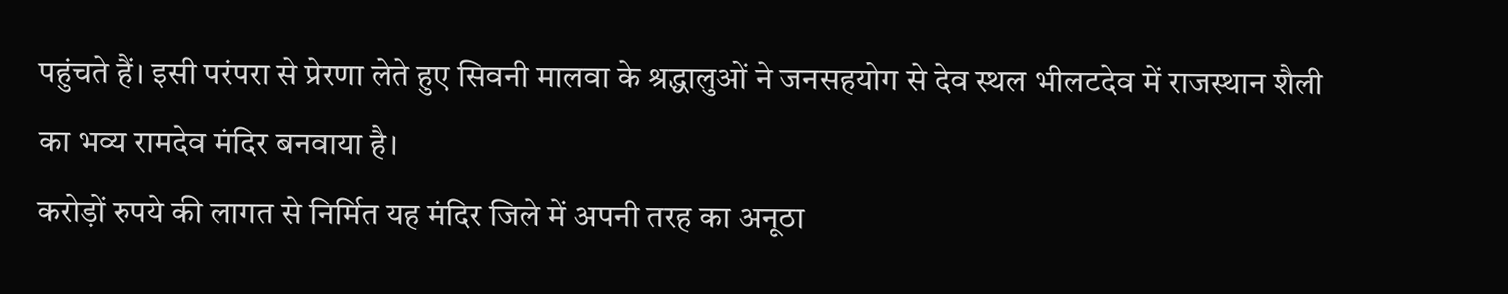पहुंचते हैं। इसी परंपरा से प्रेरणा लेते हुए सिवनी मालवा के श्रद्धालुओं ने जनसहयोग से देव स्थल भीलटदेव में राजस्थान शैली का भव्य रामदेव मंदिर बनवाया है।
करोड़ों रुपये की लागत से निर्मित यह मंदिर जिले में अपनी तरह का अनूठा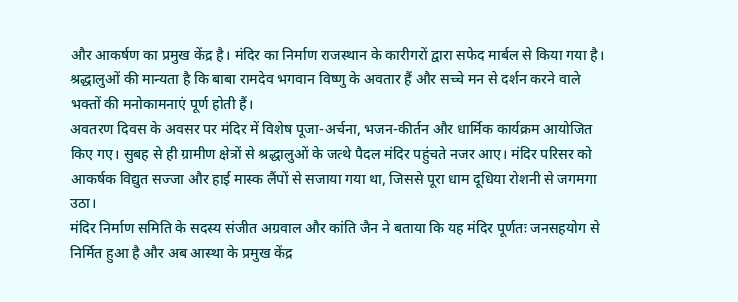और आकर्षण का प्रमुख केंद्र है। मंदिर का निर्माण राजस्थान के कारीगरों द्वारा सफेद मार्बल से किया गया है। श्रद्धालुओं की मान्यता है कि बाबा रामदेव भगवान विष्णु के अवतार हैं और सच्चे मन से दर्शन करने वाले भक्तों की मनोकामनाएं पूर्ण होती हैं।
अवतरण दिवस के अवसर पर मंदिर में विशेष पूजा-अर्चना, भजन-कीर्तन और धार्मिक कार्यक्रम आयोजित किए गए। सुबह से ही ग्रामीण क्षेत्रों से श्रद्धालुओं के जत्थे पैदल मंदिर पहुंचते नजर आए। मंदिर परिसर को आकर्षक विद्युत सज्जा और हाई मास्क लैंपों से सजाया गया था, जिससे पूरा धाम दूधिया रोशनी से जगमगा उठा।
मंदिर निर्माण समिति के सदस्य संजीत अग्रवाल और कांति जैन ने बताया कि यह मंदिर पूर्णतः जनसहयोग से निर्मित हुआ है और अब आस्था के प्रमुख केंद्र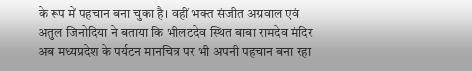के रूप में पहचान बना चुका है। वहीं भक्त संजीत अग्रवाल एवं अतुल जिनोदिया ने बताया कि भीलटदेव स्थित बाबा रामदेव मंदिर अब मध्यप्रदेश के पर्यटन मानचित्र पर भी अपनी पहचान बना रहा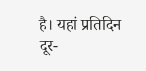है। यहां प्रतिदिन दूर-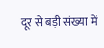दूर से बड़ी संख्या में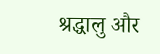श्रद्धालु और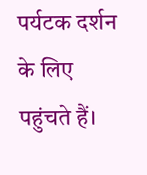पर्यटक दर्शन के लिए पहुंचते हैं।